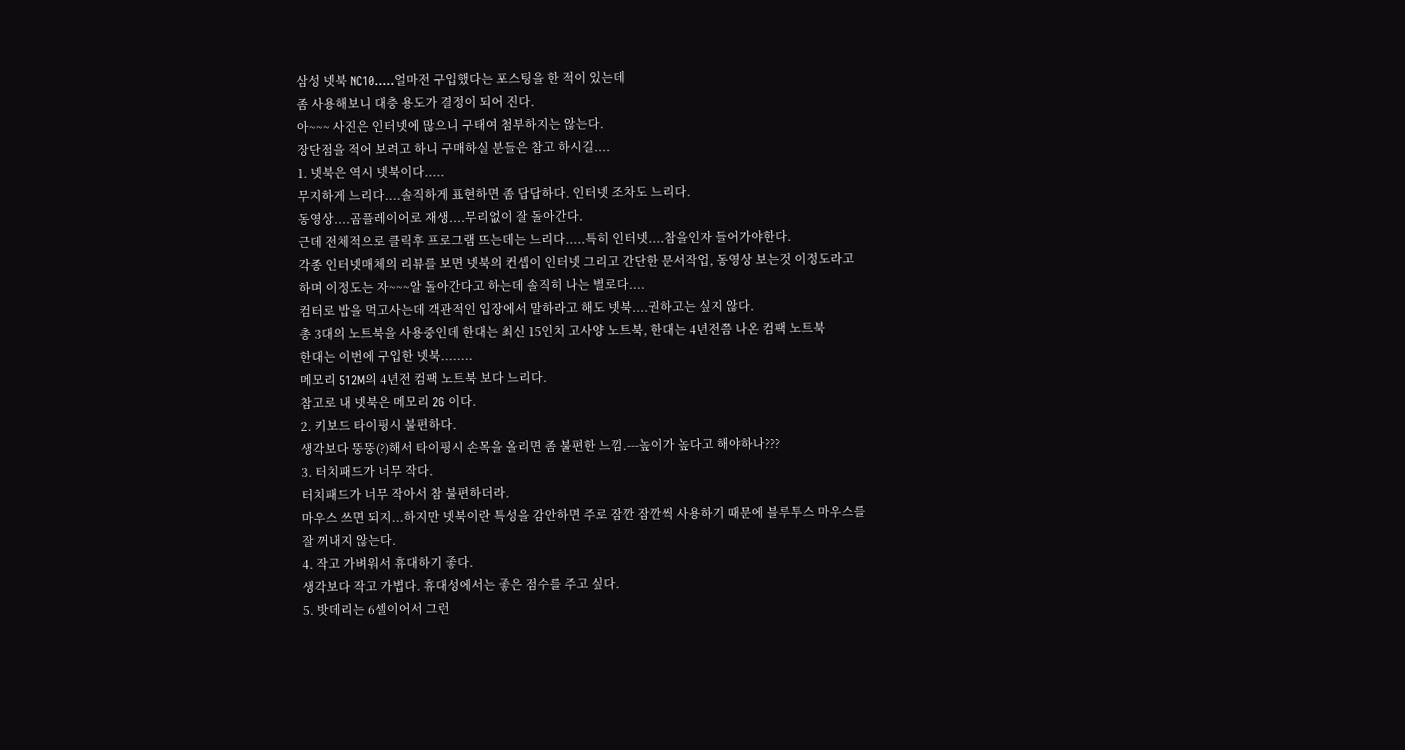삼성 넷북 NC10.....얼마전 구입했다는 포스팅을 한 적이 있는데
좀 사용해보니 대충 용도가 결정이 되어 진다.
아~~~ 사진은 인터넷에 많으니 구태여 첨부하지는 않는다.
장단점을 적어 보려고 하니 구매하실 분들은 참고 하시길....
1. 넷북은 역시 넷북이다.....
무지하게 느리다....솔직하게 표현하면 좀 답답하다. 인터넷 조차도 느리다.
동영상....곰플레이어로 재생....무리없이 잘 돌아간다.
근데 전체적으로 클릭후 프로그램 뜨는데는 느리다.....특히 인터넷....참을인자 들어가야한다.
각종 인터넷매체의 리뷰를 보면 넷북의 컨셉이 인터넷 그리고 간단한 문서작업, 동영상 보는것 이정도라고
하며 이정도는 자~~~알 돌아간다고 하는데 솔직히 나는 별로다....
컴터로 밥을 먹고사는데 객관적인 입장에서 말하라고 해도 넷북....권하고는 싶지 않다.
총 3대의 노트북을 사용중인데 한대는 최신 15인치 고사양 노트북, 한대는 4년전쯤 나온 컴팩 노트북
한대는 이번에 구입한 넷북........
메모리 512M의 4년전 컴팩 노트북 보다 느리다.
참고로 내 넷북은 메모리 2G 이다.
2. 키보드 타이핑시 불편하다.
생각보다 뚱뚱(?)해서 타이핑시 손목을 올리면 좀 불편한 느낌.---높이가 높다고 해야하나???
3. 터치패드가 너무 작다.
터치패드가 너무 작아서 참 불편하더라.
마우스 쓰면 되지...하지만 넷북이란 특성을 감안하면 주로 잠깐 잠깐씩 사용하기 때문에 블루투스 마우스를
잘 꺼내지 않는다.
4. 작고 가벼워서 휴대하기 좋다.
생각보다 작고 가볍다. 휴대성에서는 좋은 점수를 주고 싶다.
5. 밧데리는 6셀이어서 그런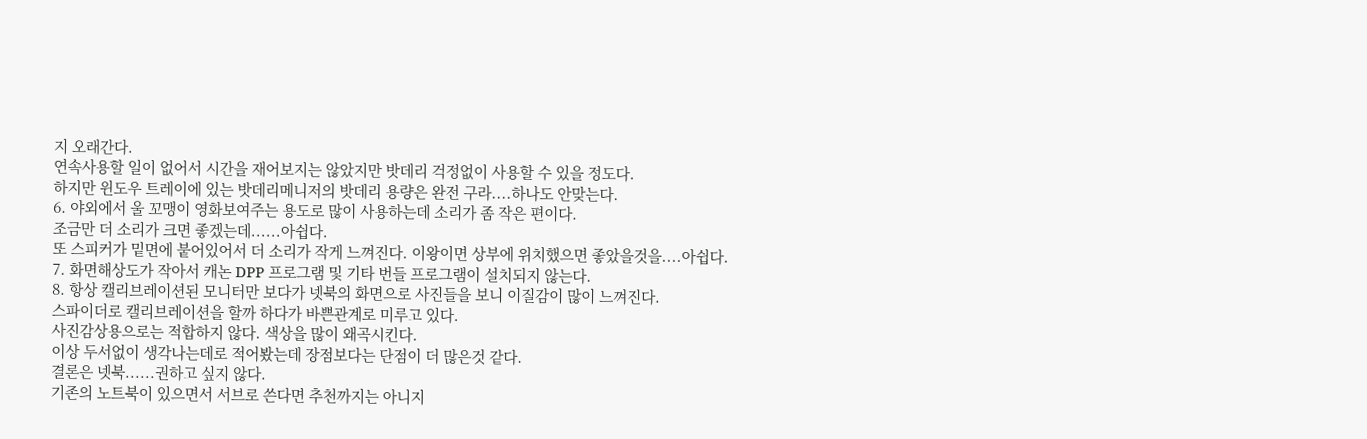지 오래간다.
연속사용할 일이 없어서 시간을 재어보지는 않았지만 밧데리 걱정없이 사용할 수 있을 정도다.
하지만 윈도우 트레이에 있는 밧데리메니저의 밧데리 용량은 완전 구라....하나도 안맞는다.
6. 야외에서 울 꼬맹이 영화보여주는 용도로 많이 사용하는데 소리가 좀 작은 편이다.
조금만 더 소리가 크면 좋겠는데......아쉽다.
또 스피커가 밑면에 붙어있어서 더 소리가 작게 느껴진다. 이왕이면 상부에 위치했으면 좋았을것을....아쉽다.
7. 화면해상도가 작아서 캐논 DPP 프로그램 및 기타 번들 프로그램이 설치되지 않는다.
8. 항상 캘리브레이션된 모니터만 보다가 넷북의 화면으로 사진들을 보니 이질감이 많이 느껴진다.
스파이더로 캘리브레이션을 할까 하다가 바쁜관계로 미루고 있다.
사진감상용으로는 적합하지 않다. 색상을 많이 왜곡시킨다.
이상 두서없이 생각나는데로 적어봤는데 장점보다는 단점이 더 많은것 같다.
결론은 넷북......권하고 싶지 않다.
기존의 노트북이 있으면서 서브로 쓴다면 추천까지는 아니지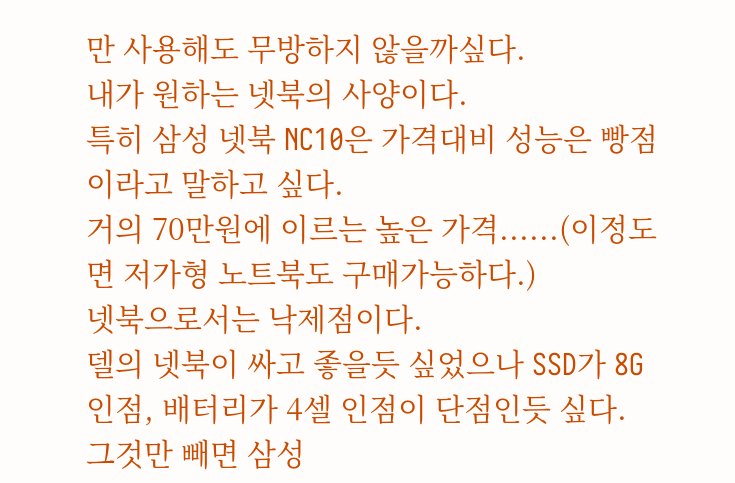만 사용해도 무방하지 않을까싶다.
내가 원하는 넷북의 사양이다.
특히 삼성 넷북 NC10은 가격대비 성능은 빵점이라고 말하고 싶다.
거의 70만원에 이르는 높은 가격......(이정도면 저가형 노트북도 구매가능하다.)
넷북으로서는 낙제점이다.
델의 넷북이 싸고 좋을듯 싶었으나 SSD가 8G 인점, 배터리가 4셀 인점이 단점인듯 싶다.
그것만 빼면 삼성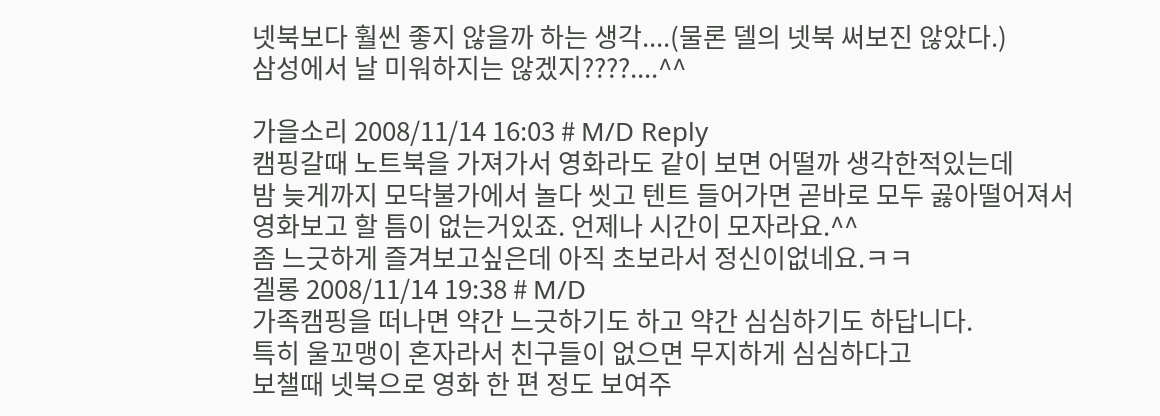넷북보다 훨씬 좋지 않을까 하는 생각....(물론 델의 넷북 써보진 않았다.)
삼성에서 날 미워하지는 않겠지????....^^

가을소리 2008/11/14 16:03 # M/D Reply
캠핑갈때 노트북을 가져가서 영화라도 같이 보면 어떨까 생각한적있는데
밤 늦게까지 모닥불가에서 놀다 씻고 텐트 들어가면 곧바로 모두 곯아떨어져서
영화보고 할 틈이 없는거있죠. 언제나 시간이 모자라요.^^
좀 느긋하게 즐겨보고싶은데 아직 초보라서 정신이없네요.ㅋㅋ
겔롱 2008/11/14 19:38 # M/D
가족캠핑을 떠나면 약간 느긋하기도 하고 약간 심심하기도 하답니다.
특히 울꼬맹이 혼자라서 친구들이 없으면 무지하게 심심하다고
보챌때 넷북으로 영화 한 편 정도 보여주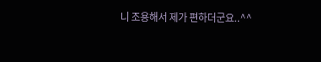니 조용해서 제가 편하더군요..^^